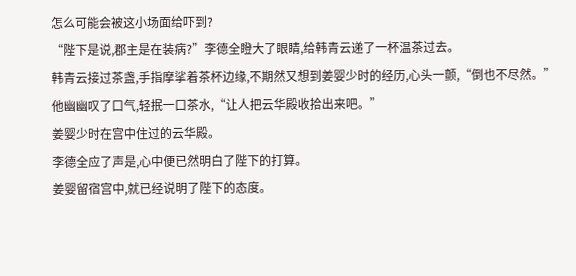怎么可能会被这小场面给吓到?
“陛下是说,郡主是在装病?”李德全瞪大了眼睛,给韩青云递了一杯温茶过去。
韩青云接过茶盏,手指摩挲着茶杯边缘,不期然又想到姜婴少时的经历,心头一颤,“倒也不尽然。”
他幽幽叹了口气,轻抿一口茶水,“让人把云华殿收拾出来吧。”
姜婴少时在宫中住过的云华殿。
李德全应了声是,心中便已然明白了陛下的打算。
姜婴留宿宫中,就已经说明了陛下的态度。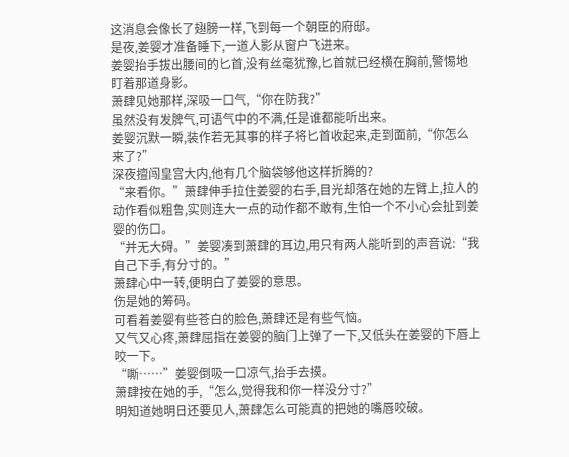这消息会像长了翅膀一样,飞到每一个朝臣的府邸。
是夜,姜婴才准备睡下,一道人影从窗户飞进来。
姜婴抬手拔出腰间的匕首,没有丝毫犹豫,匕首就已经横在胸前,警惕地盯着那道身影。
萧肆见她那样,深吸一口气,“你在防我?”
虽然没有发脾气,可语气中的不满,任是谁都能听出来。
姜婴沉默一瞬,装作若无其事的样子将匕首收起来,走到面前,“你怎么来了?”
深夜擅闯皇宫大内,他有几个脑袋够他这样折腾的?
“来看你。”萧肆伸手拉住姜婴的右手,目光却落在她的左臂上,拉人的动作看似粗鲁,实则连大一点的动作都不敢有,生怕一个不小心会扯到姜婴的伤口。
“并无大碍。”姜婴凑到萧肆的耳边,用只有两人能听到的声音说:“我自己下手,有分寸的。”
萧肆心中一转,便明白了姜婴的意思。
伤是她的筹码。
可看着姜婴有些苍白的脸色,萧肆还是有些气恼。
又气又心疼,萧肆屈指在姜婴的脑门上弹了一下,又低头在姜婴的下唇上咬一下。
“嘶……”姜婴倒吸一口凉气,抬手去摸。
萧肆按在她的手,“怎么,觉得我和你一样没分寸?”
明知道她明日还要见人,萧肆怎么可能真的把她的嘴唇咬破。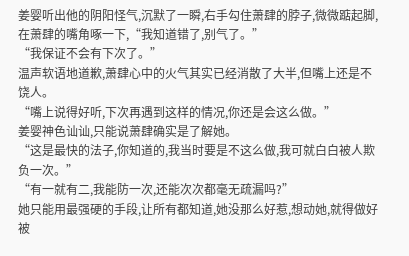姜婴听出他的阴阳怪气,沉默了一瞬,右手勾住萧肆的脖子,微微踮起脚,在萧肆的嘴角啄一下,“我知道错了,别气了。”
“我保证不会有下次了。”
温声软语地道歉,萧肆心中的火气其实已经消散了大半,但嘴上还是不饶人。
“嘴上说得好听,下次再遇到这样的情况,你还是会这么做。”
姜婴神色讪讪,只能说萧肆确实是了解她。
“这是最快的法子,你知道的,我当时要是不这么做,我可就白白被人欺负一次。”
“有一就有二,我能防一次,还能次次都毫无疏漏吗?”
她只能用最强硬的手段,让所有都知道,她没那么好惹,想动她,就得做好被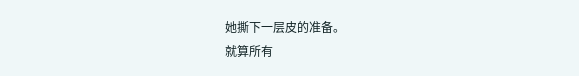她撕下一层皮的准备。
就算所有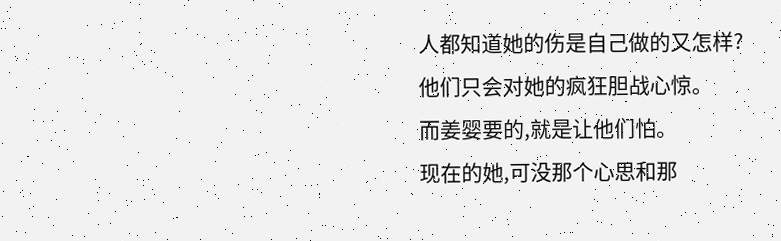人都知道她的伤是自己做的又怎样?
他们只会对她的疯狂胆战心惊。
而姜婴要的,就是让他们怕。
现在的她,可没那个心思和那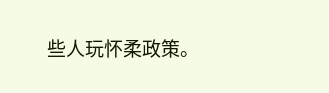些人玩怀柔政策。